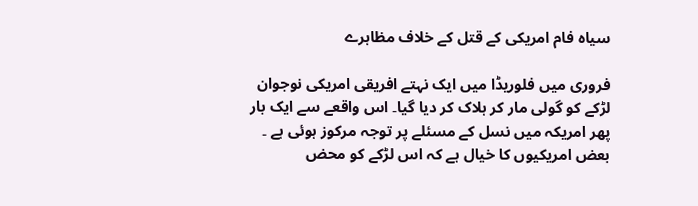سیاہ فام امریکی کے قتل کے خلاف مظاہرے

فروری میں فلوریڈا میں ایک نہتے افریقی امریکی نوجوان لڑکے کو گولی مار کر ہلاک کر دیا گیا۔ اس واقعے سے ایک بار پھر امریکہ میں نسل کے مسئلے پر توجہ مرکوز ہوئی ہے ۔ بعض امریکیوں کا خیال ہے کہ اس لڑکے کو محض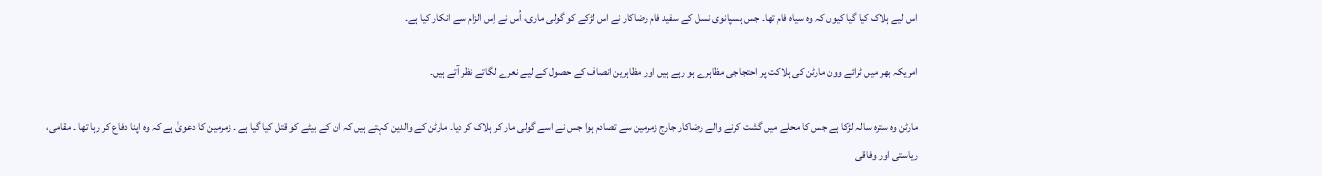اس لیے ہلاک کیا گیا کیوں کہ وہ سیاہ فام تھا۔ جس ہسپانوی نسل کے سفید فام رضاکار نے اس لڑکے کو گولی ماری، اُس نے اِس الزام سے انکار کیا ہے۔

امریکہ بھر میں ٹرائے وون مارٹن کی ہلاکت پر احتجاجی مظاہرے ہو رہے ہیں اور مظاہرین انصاف کے حصول کے لیے نعرے لگاتے نظر آتے ہیں۔

مارٹن وہ سترہ سالہ لڑکا ہے جس کا محلے میں گشت کرنے والے رضاکار جارج زمرمین سے تصادم ہوا جس نے اسے گولی مار کر ہلاک کر دیا۔ مارٹن کے والدین کہتے ہیں کہ ان کے بیٹے کو قتل کیا گیا ہے ۔ زمرمین کا دعویٰ ہے کہ وہ اپنا دفاع کر رہا تھا ۔ مقامی، ریاستی اور وفاقی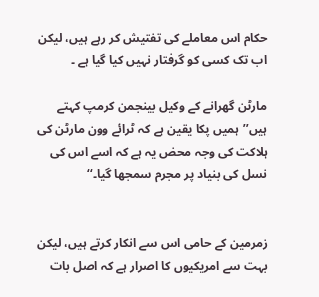حکام اس معاملے کی تفتیش کر رہے ہیں، لیکن اب تک کسی کو گرفتار نہیں کیا گیا ہے ۔

مارٹن گھرانے کے وکیل بینجمن کرمپ کہتے ہیں’’ہمیں پکا یقین ہے کہ ٹرائے وون مارٹن کی ہلاکت کی وجہ محض یہ ہے کہ اسے اس کی نسل کی بنیاد پر مجرم سمجھا گیا۔‘‘


زمرمین کے حامی اس سے انکار کرتے ہیں، لیکن بہت سے امریکیوں کا اصرار ہے کہ اصل بات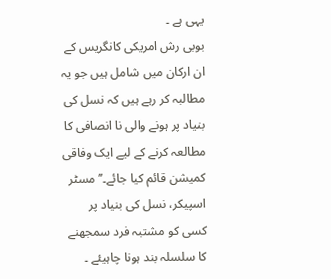یہی ہے ۔
بوبی رش امریکی کانگریس کے ان ارکان میں شامل ہیں جو یہ مطالبہ کر رہے ہیں کہ نسل کی بنیاد پر ہونے والی نا انصافی کا مطالعہ کرنے کے لیے ایک وفاقی کمیشن قائم کیا جائے۔’’مسٹر اسپیکر، نسل کی بنیاد پر کسی کو مشتبہ فرد سمجھنے کا سلسلہ بند ہونا چاہیئے ۔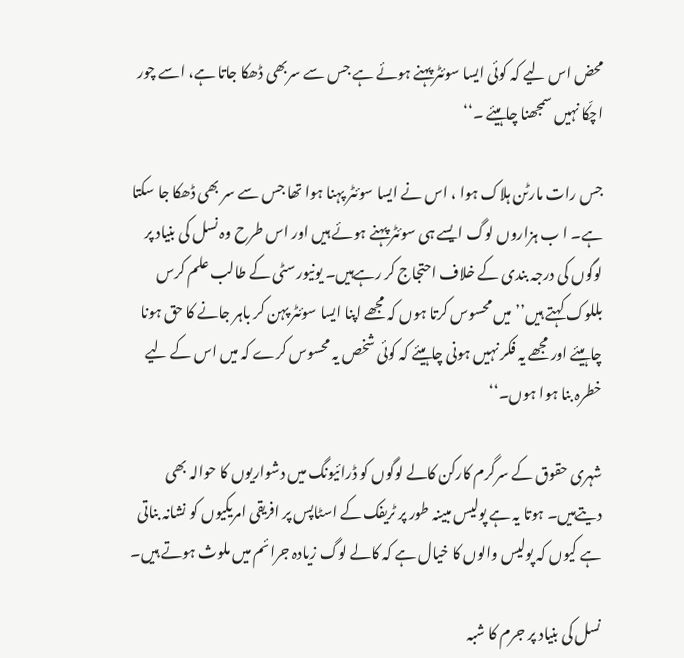محض اس لیے کہ کوئی ایسا سوئٹر پہنے ہوئے ہے جس سے سربھی ڈھکا جاتا ہے، اسے چور اچکّا نہیں سمجھنا چاہیئے ۔‘‘

جس رات مارٹن ہلاک ہوا ، اس نے ایسا سوئٹر پہنا ہوا تھا جس سے سر بھی ڈھکا جا سکتا ہے۔ ا ب ہزاروں لوگ ایسے ہی سوئٹر پہنے ہوئے ہیں اور اس طرح وہ نسل کی بنیاد پر لوگوں کی درجہ بندی کے خلاف احتجاج کر رہےہیں۔ یونیورسٹی کے طالب علم کرس بللوک کہتے ہیں’’میں محسوس کرتا ہوں کہ مجھے اپنا ایسا سوئٹر پہن کر باہر جانے کا حق ہونا چاہیئے اور مجھے یہ فکر نہیں ہونی چاہیئے کہ کوئی شخص یہ محسوس کرے کہ میں اس کے لیے خطرہ بنا ہوا ہوں۔‘‘

شہری حقوق کے سرگرم کارکن کالے لوگوں کو ڈرائیونگ میں دشواریوں کا حوالہ بھی دیتےہیں۔ ہوتا یہ ہے پولیس مبینہ طور پر ٹریفک کے اسٹاپس پر افریقی امریکیوں کو نشانہ بناتی ہے کیوں کہ پولیس والوں کا خیال ہے کہ کالے لوگ زیادہ جرائم میں ملوث ہوتے ہیں۔

نسل کی بنیاد پر جرم کا شبہ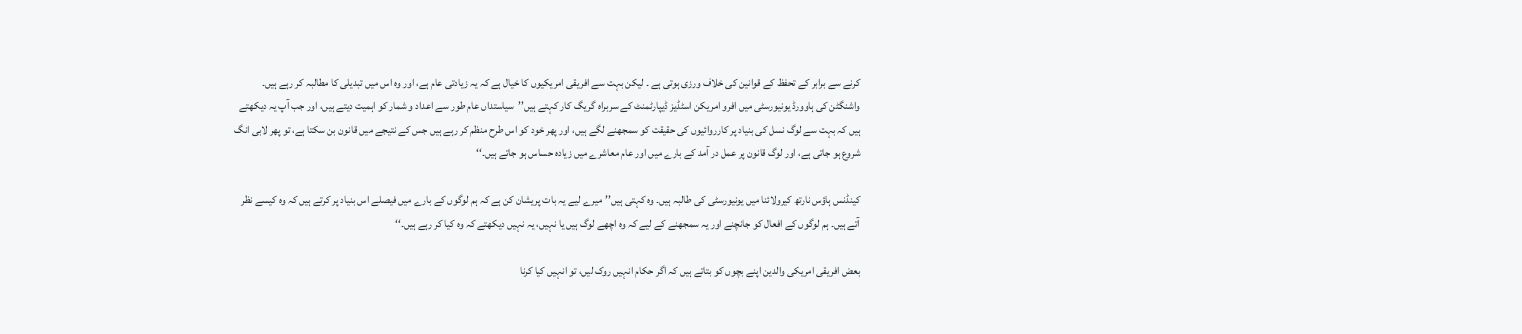کرنے سے برابر کے تحفظ کے قوانین کی خلاف ورزی ہوتی ہے ۔ لیکن بہت سے افریقی امریکیوں کا خیال ہے کہ یہ زیادتی عام ہے، اور وہ اس میں تبدیلی کا مطالبہ کر رہے ہیں۔
واشنگٹن کی ہاوورڈ یونیورسٹی میں افرو امریکن اسٹڈیز ڈیپارٹمنٹ کے سربراہ گریگ کار کہتے ہیں’’سیاستداں عام طور سے اعداد و شمار کو اہمیت دیتے ہیں، اور جب آپ یہ دیکھتے ہیں کہ بہت سے لوگ نسل کی بنیاد پر کارروائیوں کی حقیقت کو سمجھنے لگے ہیں، اور پھر خود کو اس طرح منظم کر رہے ہیں جس کے نتیجے میں قانون بن سکتا ہے، تو پھر لابی انگ شروع ہو جاتی ہے، اور لوگ قانون پر عمل در آمد کے بارے میں اور عام معاشرے میں زیادہ حساس ہو جاتے ہیں۔‘‘

کینڈنس ہاؤس نارتھ کیرولائنا میں یونیورسٹی کی طالبہ ہیں۔ وہ کہتی ہیں’’میرے لیے یہ بات پریشان کن ہے کہ ہم لوگوں کے بارے میں فیصلے اس بنیاد پر کرتے ہیں کہ وہ کیسے نظر آتے ہیں۔ ہم لوگوں کے افعال کو جانچنے اور یہ سمجھنے کے لیے کہ وہ اچھے لوگ ہیں یا نہیں، یہ نہیں دیکھتے کہ وہ کیا کر رہے ہیں۔‘‘

بعض افریقی امریکی والدین اپنے بچوں کو بتاتے ہیں کہ اگر حکام انہیں روک لیں، تو انہیں کیا کرنا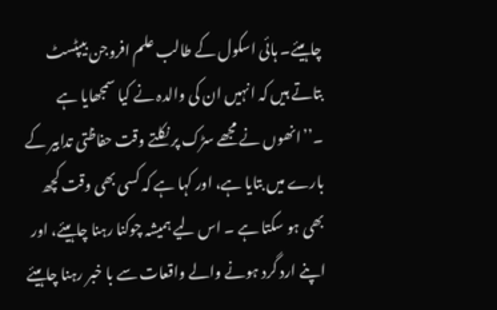چاہیئے۔ ہائی اسکول کے طالب علم افروجن بیپٹسٹ بتاتے ہیں کہ انہیں ان کی والدہ نے کیا سمجھایا ہے ۔’’انھوں نے مجھے سڑک پر نکلتے وقت حفاظتی تدابیر کے بارے میں بتایا ہے، اور کہا ہے کہ کسی بھی وقت کچھ بھی ہو سکتا ہے ۔ اس لیے ہمیشہ چوکنا رہنا چاہیئے، اور اپنے ارد گرد ہونے والے واقعات سے با خبر رہنا چاہیئے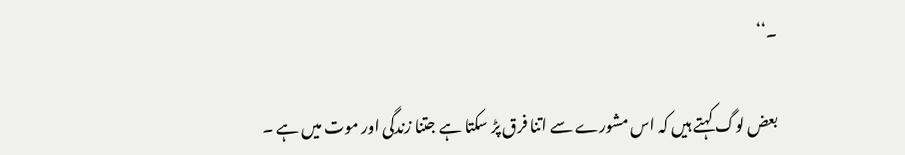۔‘‘

بعض لوگ کہتے ہیں کہ اس مشورے سے اتنا فرق پڑ سکتا ہے جتنا زندگی اور موت میں ہے ۔